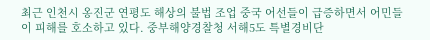최근 인천시 옹진군 연평도 해상의 불법 조업 중국 어선들이 급증하면서 어민들이 피해를 호소하고 있다. 중부해양경찰청 서해5도 특별경비단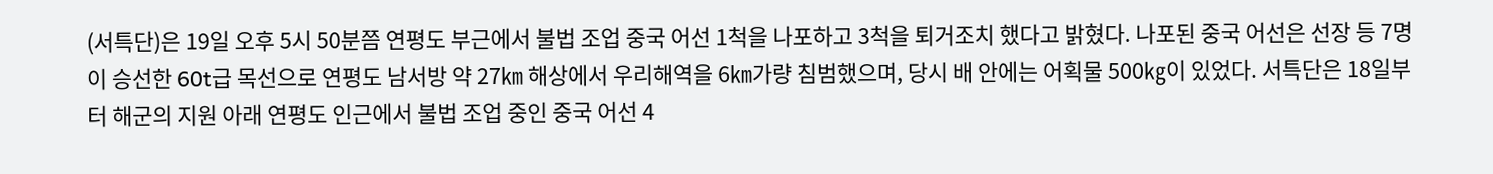(서특단)은 19일 오후 5시 50분쯤 연평도 부근에서 불법 조업 중국 어선 1척을 나포하고 3척을 퇴거조치 했다고 밝혔다. 나포된 중국 어선은 선장 등 7명이 승선한 60t급 목선으로 연평도 남서방 약 27㎞ 해상에서 우리해역을 6㎞가량 침범했으며, 당시 배 안에는 어획물 500㎏이 있었다. 서특단은 18일부터 해군의 지원 아래 연평도 인근에서 불법 조업 중인 중국 어선 4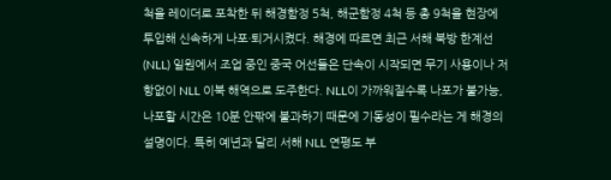척을 레이더로 포착한 뒤 해경함정 5척, 해군함정 4척 등 총 9척을 현장에 투입해 신속하게 나포·퇴거시켰다. 해경에 따르면 최근 서해 북방 한계선(NLL) 일원에서 조업 중인 중국 어선들은 단속이 시작되면 무기 사용이나 저항없이 NLL 이북 해역으로 도주한다. NLL이 가까워질수록 나포가 불가능, 나포할 시간은 10분 안팎에 불과하기 때문에 기동성이 필수라는 게 해경의 설명이다. 특히 예년과 달리 서해 NLL 연평도 부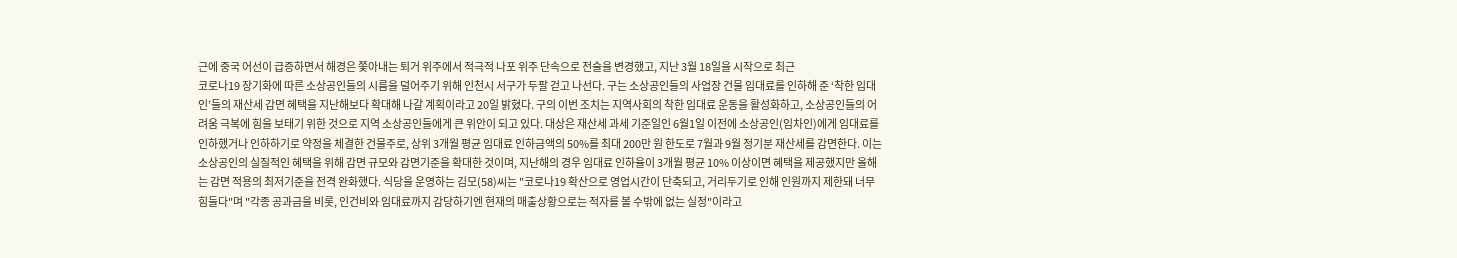근에 중국 어선이 급증하면서 해경은 쫓아내는 퇴거 위주에서 적극적 나포 위주 단속으로 전술을 변경했고, 지난 3월 18일을 시작으로 최근
코로나19 장기화에 따른 소상공인들의 시름을 덜어주기 위해 인천시 서구가 두팔 걷고 나선다. 구는 소상공인들의 사업장 건물 임대료를 인하해 준 ‘착한 임대인’들의 재산세 감면 혜택을 지난해보다 확대해 나갈 계획이라고 20일 밝혔다. 구의 이번 조치는 지역사회의 착한 임대료 운동을 활성화하고, 소상공인들의 어려움 극복에 힘을 보태기 위한 것으로 지역 소상공인들에게 큰 위안이 되고 있다. 대상은 재산세 과세 기준일인 6월1일 이전에 소상공인(임차인)에게 임대료를 인하했거나 인하하기로 약정을 체결한 건물주로, 상위 3개월 평균 임대료 인하금액의 50%를 최대 200만 원 한도로 7월과 9월 정기분 재산세를 감면한다. 이는 소상공인의 실질적인 혜택을 위해 감면 규모와 감면기준을 확대한 것이며, 지난해의 경우 임대료 인하율이 3개월 평균 10% 이상이면 혜택을 제공했지만 올해는 감면 적용의 최저기준을 전격 완화했다. 식당을 운영하는 김모(58)씨는 "코로나19 확산으로 영업시간이 단축되고, 거리두기로 인해 인원까지 제한돼 너무 힘들다"며 "각종 공과금을 비롯, 인건비와 임대료까지 감당하기엔 현재의 매출상황으로는 적자를 볼 수밖에 없는 실정"이라고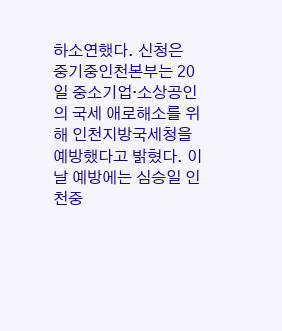하소연했다. 신청은
중기중인천본부는 20일 중소기업·소상공인의 국세 애로해소를 위해 인천지방국세청을 예방했다고 밝혔다. 이날 예방에는 심승일 인천중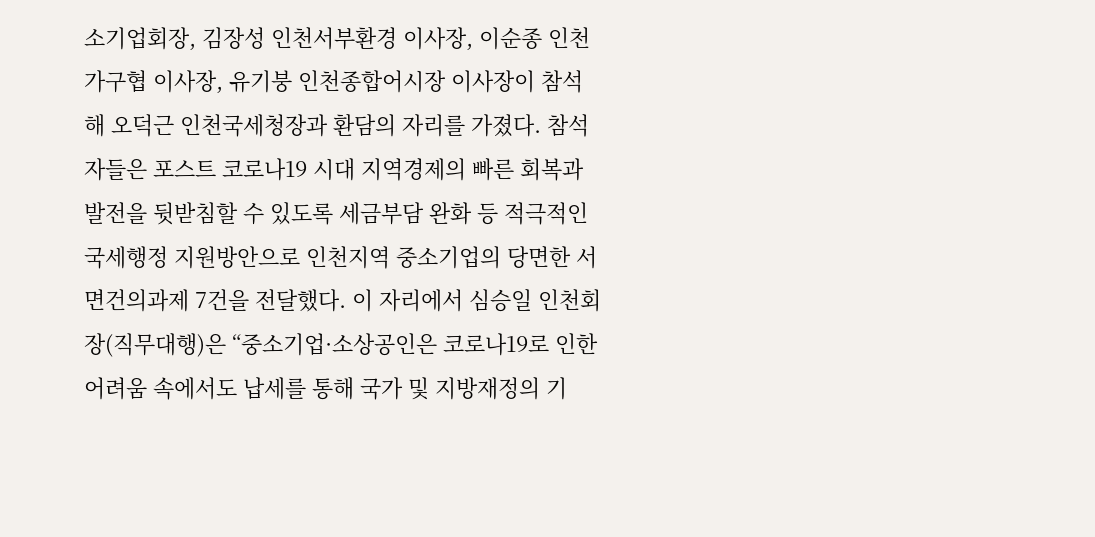소기업회장, 김장성 인천서부환경 이사장, 이순종 인천가구협 이사장, 유기붕 인천종합어시장 이사장이 참석해 오덕근 인천국세청장과 환담의 자리를 가졌다. 참석자들은 포스트 코로나19 시대 지역경제의 빠른 회복과 발전을 뒷받침할 수 있도록 세금부담 완화 등 적극적인 국세행정 지원방안으로 인천지역 중소기업의 당면한 서면건의과제 7건을 전달했다. 이 자리에서 심승일 인천회장(직무대행)은 “중소기업·소상공인은 코로나19로 인한 어려움 속에서도 납세를 통해 국가 및 지방재정의 기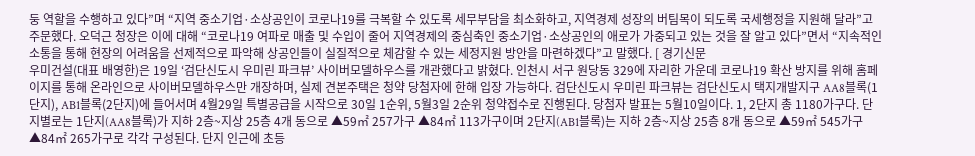둥 역할을 수행하고 있다”며 “지역 중소기업·소상공인이 코로나19를 극복할 수 있도록 세무부담을 최소화하고, 지역경제 성장의 버팀목이 되도록 국세행정을 지원해 달라”고 주문했다. 오덕근 청장은 이에 대해 “코로나19 여파로 매출 및 수입이 줄어 지역경제의 중심축인 중소기업·소상공인의 애로가 가중되고 있는 것을 잘 알고 있다”면서 “지속적인 소통을 통해 현장의 어려움을 선제적으로 파악해 상공인들이 실질적으로 체감할 수 있는 세정지원 방안을 마련하겠다”고 말했다. [ 경기신문
우미건설(대표 배영한)은 19일 ‘검단신도시 우미린 파크뷰’ 사이버모델하우스를 개관했다고 밝혔다. 인천시 서구 원당동 329에 자리한 가운데 코로나19 확산 방지를 위해 홈페이지를 통해 온라인으로 사이버모델하우스만 개장하며, 실제 견본주택은 청약 당첨자에 한해 입장 가능하다. 검단신도시 우미린 파크뷰는 검단신도시 택지개발지구 AA8블록(1단지), AB1블록(2단지)에 들어서며 4월29일 특별공급을 시작으로 30일 1순위, 5월3일 2순위 청약접수로 진행된다. 당첨자 발표는 5월10일이다. 1, 2단지 총 1180가구다. 단지별로는 1단지(AA8블록)가 지하 2층~지상 25층 4개 동으로 ▲59㎡ 257가구 ▲84㎡ 113가구이며 2단지(AB1블록)는 지하 2층~지상 25층 8개 동으로 ▲59㎡ 545가구 ▲84㎡ 265가구로 각각 구성된다. 단지 인근에 초등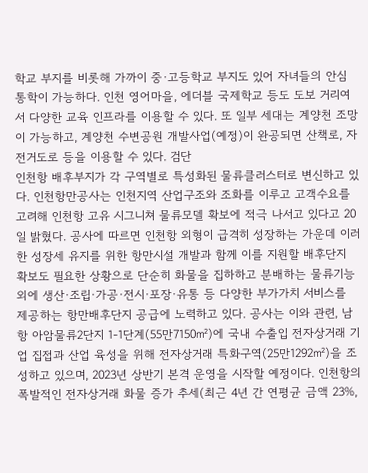학교 부지를 비롯해 가까이 중·고등학교 부지도 있어 자녀들의 안심 통학이 가능하다. 인천 영어마을, 에더블 국제학교 등도 도보 거리여서 다양한 교육 인프라를 이용할 수 있다. 또 일부 세대는 계양천 조망이 가능하고, 계양천 수변공원 개발사업(예정)이 완공되면 산책로, 자전거도로 등을 이용할 수 있다. 검단
인천항 배후부지가 각 구역별로 특성화된 물류클러스터로 변신하고 있다. 인천항만공사는 인천지역 산업구조와 조화를 이루고 고객수요를 고려해 인천항 고유 시그니쳐 물류모델 확보에 적극 나서고 있다고 20일 밝혔다. 공사에 따르면 인천항 외형이 급격히 성장하는 가운데 이러한 성장세 유지를 위한 항만시설 개발과 함께 이를 지원할 배후단지 확보도 필요한 상황으로 단순히 화물을 집하하고 분배하는 물류기능 외에 생산·조립·가공·전시·포장·유통 등 다양한 부가가치 서비스를 제공하는 항만배후단지 공급에 노력하고 있다. 공사는 이와 관련, 남항 아암물류2단지 1-1단계(55만7150㎡)에 국내 수출입 전자상거래 기업 집접과 산업 육성을 위해 전자상거래 특화구역(25만1292㎡)을 조성하고 있으며, 2023년 상반기 본격 운영을 시작할 예정이다. 인천항의 폭발적인 전자상거래 화물 증가 추세(최근 4년 간 연평균 금액 23%,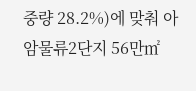중량 28.2%)에 맞춰 아암물류2단지 56만㎡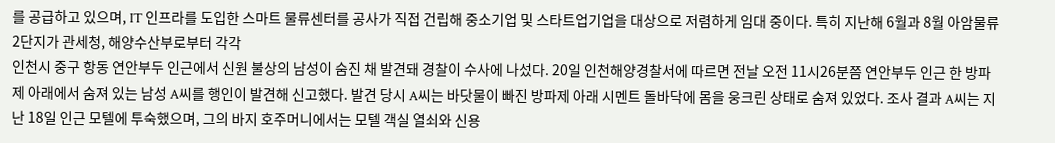를 공급하고 있으며, IT 인프라를 도입한 스마트 물류센터를 공사가 직접 건립해 중소기업 및 스타트업기업을 대상으로 저렴하게 임대 중이다. 특히 지난해 6월과 8월 아암물류2단지가 관세청, 해양수산부로부터 각각
인천시 중구 항동 연안부두 인근에서 신원 불상의 남성이 숨진 채 발견돼 경찰이 수사에 나섰다. 20일 인천해양경찰서에 따르면 전날 오전 11시26분쯤 연안부두 인근 한 방파제 아래에서 숨져 있는 남성 A씨를 행인이 발견해 신고했다. 발견 당시 A씨는 바닷물이 빠진 방파제 아래 시멘트 돌바닥에 몸을 웅크린 상태로 숨져 있었다. 조사 결과 A씨는 지난 18일 인근 모텔에 투숙했으며, 그의 바지 호주머니에서는 모텔 객실 열쇠와 신용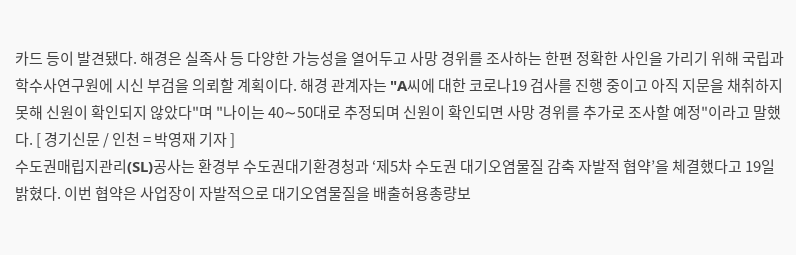카드 등이 발견됐다. 해경은 실족사 등 다양한 가능성을 열어두고 사망 경위를 조사하는 한편 정확한 사인을 가리기 위해 국립과학수사연구원에 시신 부검을 의뢰할 계획이다. 해경 관계자는 "A씨에 대한 코로나19 검사를 진행 중이고 아직 지문을 채취하지 못해 신원이 확인되지 않았다"며 "나이는 40∼50대로 추정되며 신원이 확인되면 사망 경위를 추가로 조사할 예정"이라고 말했다. [ 경기신문 / 인천 = 박영재 기자 ]
수도권매립지관리(SL)공사는 환경부 수도권대기환경청과 ‘제5차 수도권 대기오염물질 감축 자발적 협약’을 체결했다고 19일 밝혔다. 이번 협약은 사업장이 자발적으로 대기오염물질을 배출허용총량보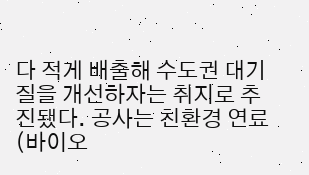다 적게 배출해 수도권 대기질을 개선하자는 취지로 추진됐다. 공사는 친환경 연료(바이오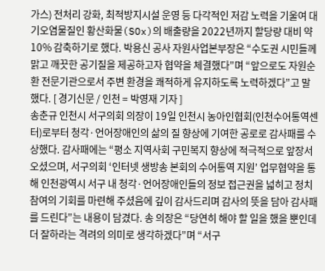가스) 전처리 강화, 최적방지시설 운영 등 다각적인 저감 노력을 기울여 대기오염물질인 황산화물(SOx)의 배출량을 2022년까지 할당량 대비 약 10% 감축하기로 했다. 박용신 공사 자원사업본부장은 “수도권 시민들께 맑고 깨끗한 공기질을 제공하고자 협약을 체결했다”며 “앞으로도 자원순환 전문기관으로서 주변 환경을 쾌적하게 유지하도록 노력하겠다”고 말했다. [ 경기신문 / 인천 = 박영재 기자 ]
송춘규 인천시 서구의회 의장이 19일 인천시 농아인협회(인천수어통역센터)로부터 청각·언어장애인의 삶의 질 향상에 기여한 공로로 감사패를 수상했다. 감사패에는 “평소 지역사회 구민복지 향상에 적극적으로 앞장서 오셨으며, 서구의회 ‘인터넷 생방송 본회의 수어통역 지원’ 업무협약을 통해 인천광역시 서구 내 청각·언어장애인들의 정보 접근권을 넓히고 정치 참여의 기회를 마련해 주셨음에 깊이 감사드리며 감사의 뜻을 담아 감사패를 드린다”는 내용이 담겼다. 송 의장은 “당연히 해야 할 일을 했을 뿐인데 더 잘하라는 격려의 의미로 생각하겠다”며 “서구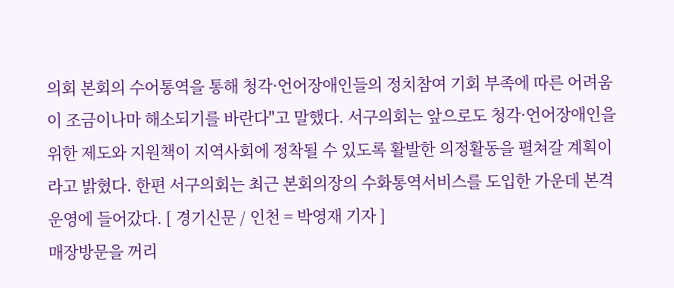의회 본회의 수어통역을 통해 청각·언어장애인들의 정치참여 기회 부족에 따른 어려움이 조금이나마 해소되기를 바란다"고 말했다. 서구의회는 앞으로도 청각·언어장애인을 위한 제도와 지원책이 지역사회에 정착될 수 있도록 활발한 의정활동을 펼쳐갈 계획이라고 밝혔다. 한편 서구의회는 최근 본회의장의 수화통역서비스를 도입한 가운데 본격 운영에 들어갔다. [ 경기신문 / 인천 = 박영재 기자 ]
매장방문을 꺼리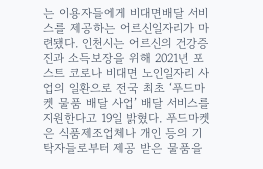는 이용자들에게 비대면배달 서비스를 제공하는 어르신일자리가 마련됐다. 인천시는 어르신의 건강증진과 소득보장을 위해 2021년 포스트 코로나 비대면 노인일자리 사업의 일환으로 전국 최초 ‘푸드마켓 물품 배달 사업’ 배달 서비스를 지원한다고 19일 밝혔다. 푸드마켓은 식품제조업체나 개인 등의 기탁자들로부터 제공 받은 물품을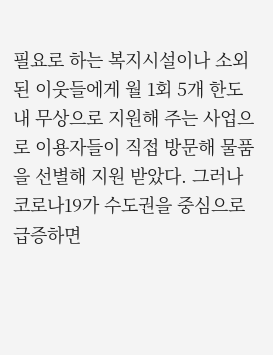필요로 하는 복지시설이나 소외된 이웃들에게 월 1회 5개 한도 내 무상으로 지원해 주는 사업으로 이용자들이 직접 방문해 물품을 선별해 지원 받았다. 그러나 코로나19가 수도권을 중심으로 급증하면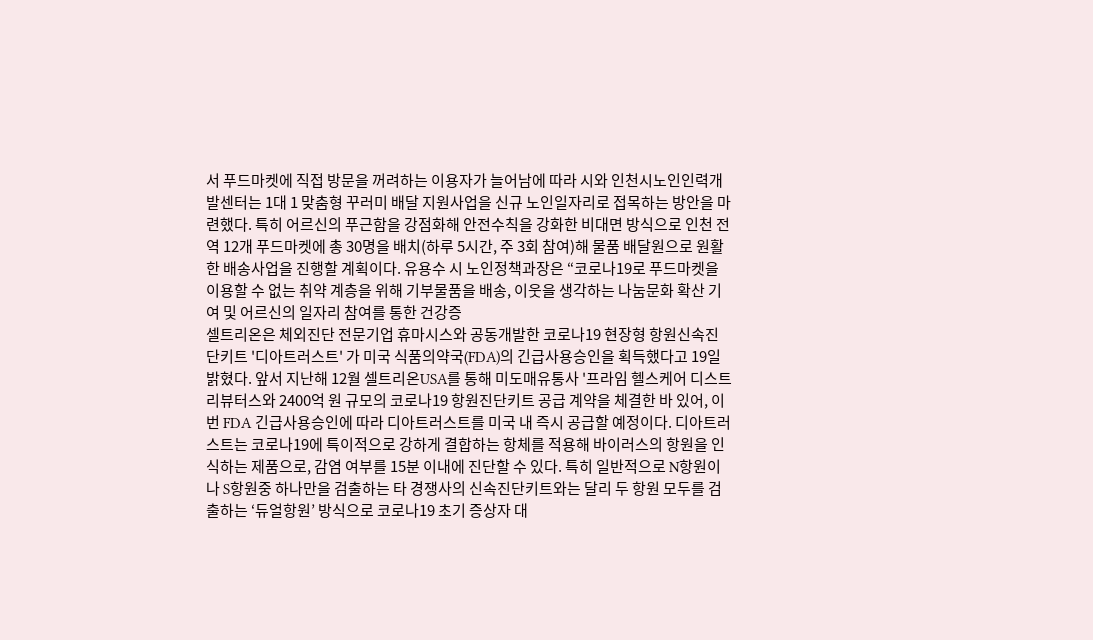서 푸드마켓에 직접 방문을 꺼려하는 이용자가 늘어남에 따라 시와 인천시노인인력개발센터는 1대 1 맞춤형 꾸러미 배달 지원사업을 신규 노인일자리로 접목하는 방안을 마련했다. 특히 어르신의 푸근함을 강점화해 안전수칙을 강화한 비대면 방식으로 인천 전역 12개 푸드마켓에 총 30명을 배치(하루 5시간, 주 3회 참여)해 물품 배달원으로 원활한 배송사업을 진행할 계획이다. 유용수 시 노인정책과장은 “코로나19로 푸드마켓을 이용할 수 없는 취약 계층을 위해 기부물품을 배송, 이웃을 생각하는 나눔문화 확산 기여 및 어르신의 일자리 참여를 통한 건강증
셀트리온은 체외진단 전문기업 휴마시스와 공동개발한 코로나19 현장형 항원신속진단키트 '디아트러스트' 가 미국 식품의약국(FDA)의 긴급사용승인을 획득했다고 19일 밝혔다. 앞서 지난해 12월 셀트리온USA를 통해 미도매유통사 '프라임 헬스케어 디스트리뷰터스와 2400억 원 규모의 코로나19 항원진단키트 공급 계약을 체결한 바 있어, 이번 FDA 긴급사용승인에 따라 디아트러스트를 미국 내 즉시 공급할 예정이다. 디아트러스트는 코로나19에 특이적으로 강하게 결합하는 항체를 적용해 바이러스의 항원을 인식하는 제품으로, 감염 여부를 15분 이내에 진단할 수 있다. 특히 일반적으로 N항원이나 S항원중 하나만을 검출하는 타 경쟁사의 신속진단키트와는 달리 두 항원 모두를 검출하는 ‘듀얼항원’ 방식으로 코로나19 초기 증상자 대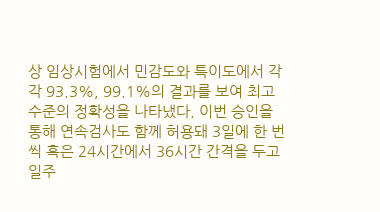상 임상시험에서 민감도와 특이도에서 각각 93.3%, 99.1%의 결과를 보여 최고 수준의 정확성을 나타냈다. 이번 승인을 통해 연속검사도 함께 허용돼 3일에 한 번씩 혹은 24시간에서 36시간 간격을 두고 일주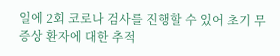일에 2회 코로나 검사를 진행할 수 있어 초기 무증상 환자에 대한 추적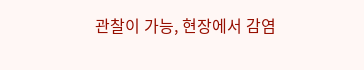관찰이 가능, 현장에서 감염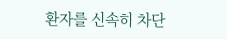환자를 신속히 차단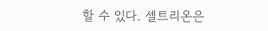할 수 있다. 셀트리온은